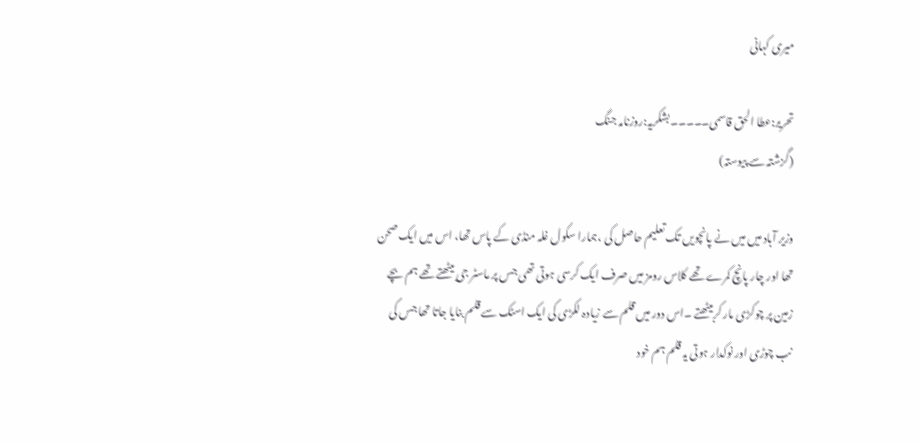میری کہانی

تحریر:عطا الحق قاسمی۔۔۔۔۔بشکریہ:روزنامہ جنگ
(گزشتہ سے پیوستہ)

وزیر آباد میں میں نے پانچویں تک تعلیم حاصل کی ،ہمارا سکول غلہ منڈی کے پاس تھا، اس میں ایک صحن تھا اور چار پانچ کمرے تھے کلاس رومز میں صرف ایک کرسی ہوتی تھی جس پر ماسٹر جی بیٹھتے تھے ہم بچے زمین پر چوکڑی مار کربیٹھتے ۔اس دور میں قلم سے زیادہ لکڑی کی ایک اسٹک سے قلم بنایا جاتا تھا جس کی نب چوڑی اور نوکدار ہوتی یہ قلم ہم خود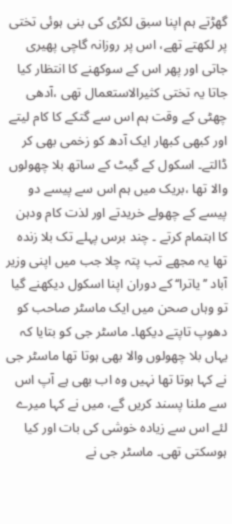گھڑتے ہم اپنا سبق لکڑی کی بنی ہوئی تختی پر لکھتے تھے، اس پر روزانہ گاچی پھیری جاتی اور پھر اس کے سوکھنے کا انتظار کیا جاتا یہ تختی کثیرالاستعمال تھی ،آدھی چھٹی کے وقت ہم اس سے گتکے کا کام لیتے اور کبھی کبھار ایک آدھ کو زخمی بھی کر ڈالتے۔ اسکول کے گیٹ کے ساتھ بلا چھولوں والا تھا ،بریک میں ہم اس سے پیسے دو پیسے کے چھولے خریدتے اور لذت کام ودہن کا اہتمام کرتے ۔ چند برس پہلے تک بلا زندہ تھا یہ مجھے تب پتہ چلا جب میں اپنی وزیر آباد ’’یاترا‘‘ کے دوران اپنا اسکول دیکھنے گیا تو وہاں صحن میں ایک ماسٹر صاحب کو دھوپ تاپتے دیکھا۔ ماسٹر جی کو بتایا کہ یہاں بلا چھولوں والا بھی ہوتا تھا ماسٹر جی نے کہا ہوتا تھا نہیں وہ اب بھی ہے آپ اس سے ملنا پسند کریں گے، میں نے کہا میرے لئے اس سے زیادہ خوشی کی بات اور کیا ہوسکتی تھی۔ ماسٹر جی نے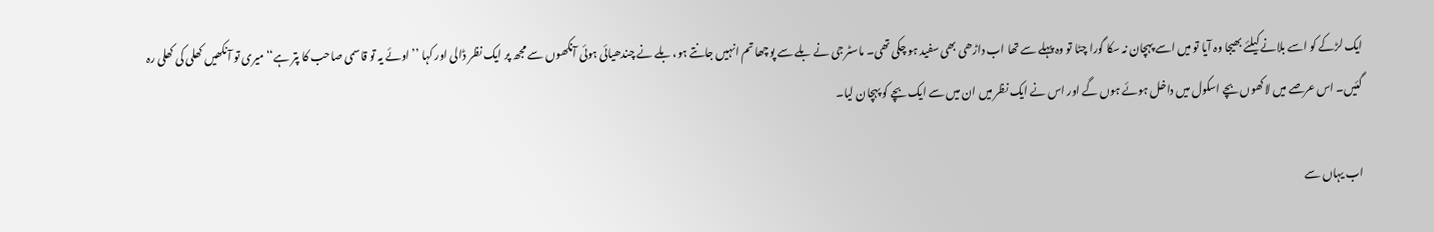ایک لڑکے کو اسے بلانے کیلئے بھیجا وہ آیا تو میں اسے پہچان نہ سکا گورا چٹا تو وہ پہلے سے تھا اب داڑھی بھی سفید ہو چکی تھی۔ ماسٹر جی نے بلے سے پوچھا تم انہیں جانتے ہو، بلے نے چندھیائی ہوئی آنکھوں سے مجھ پر ایک نظر ڈالی اور کہا ’’اوئے یہ تو قاسمی صاحب کا پتر ہے‘‘میری تو آنکھیں کھلی کی کھلی رہ گئیں۔ اس عرصے میں لاکھوں بچے اسکول میں داخل ہوئے ہوں گے اور اس نے ایک نظر میں ان میں سے ایک بچے کو پہچان لیا۔

اب یہاں سے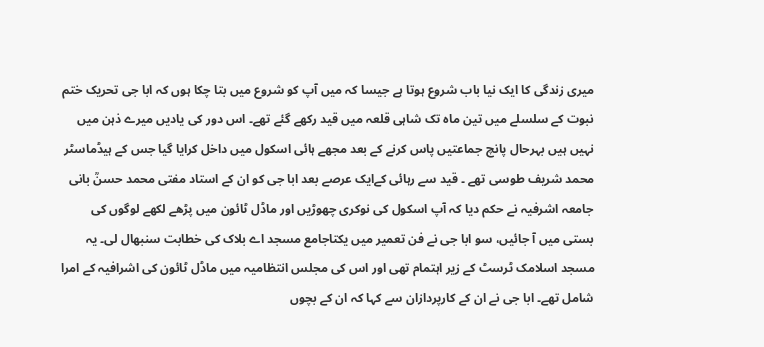میری زندگی کا ایک نیا باب شروع ہوتا ہے جیسا کہ میں آپ کو شروع میں بتا چکا ہوں کہ ابا جی تحریک ختم نبوت کے سلسلے میں تین ماہ تک شاہی قلعہ میں قید رکھے گئے تھے۔ اس دور کی یادیں میرے ذہن میں نہیں ہیں بہرحال پانچ جماعتیں پاس کرنے کے بعد مجھے ہائی اسکول میں داخل کرایا گیا جس کے ہیڈماسٹر محمد شریف طوسی تھے ۔ قید سے رہائی کےایک عرصے بعد ابا جی کو ان کے استاد مفتی محمد حسنؒ بانی جامعہ اشرفیہ نے حکم دیا کہ آپ اسکول کی نوکری چھوڑیں اور ماڈل ٹائون میں پڑھے لکھے لوگوں کی بستی میں آ جائیں، سو ابا جی نے فن تعمیر میں یکتاجامع مسجد اے بلاک کی خطابت سنبھال لی۔ یہ مسجد اسلامک ٹرسٹ کے زیر اہتمام تھی اور اس کی مجلس انتظامیہ میں ماڈل ٹائون کی اشرافیہ کے امرا شامل تھے۔ ابا جی نے ان کے کارپردازان سے کہا کہ ان کے بچوں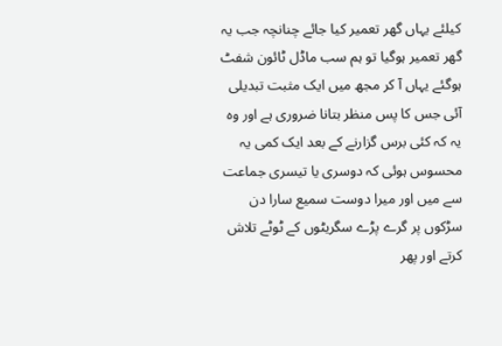کیلئے یہاں گھر تعمیر کیا جائے چنانچہ جب یہ گھر تعمیر ہوگیا تو ہم سب ماڈل ٹائون شفٹ ہوگئے یہاں آ کر مجھ میں ایک مثبت تبدیلی آئی جس کا پس منظر بتانا ضروری ہے اور وہ یہ کہ کئی برس گزارنے کے بعد ایک کمی یہ محسوس ہوئی کہ دوسری یا تیسری جماعت سے میں اور میرا دوست سمیع سارا دن سڑکوں پر گرے پڑے سگریٹوں کے ٹوٹے تلاش کرتے اور پھر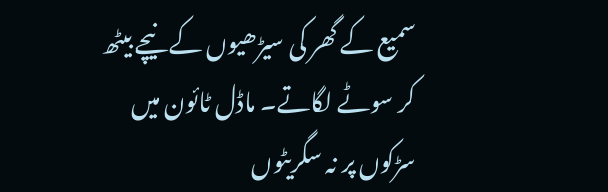سمیع کے گھر کی سیڑھیوں کے نیچے بیٹھ کر سوٹے لگاتے۔ ماڈل ٹائون میں سڑکوں پر نہ سگریٹوں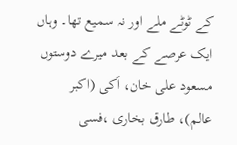کے ٹوٹے ملے اور نہ سمیع تھا۔ وہاں ایک عرصے کے بعد میرے دوستوں مسعود علی خان، اَکی (اکبر عالم)، طارق بخاری ،فسی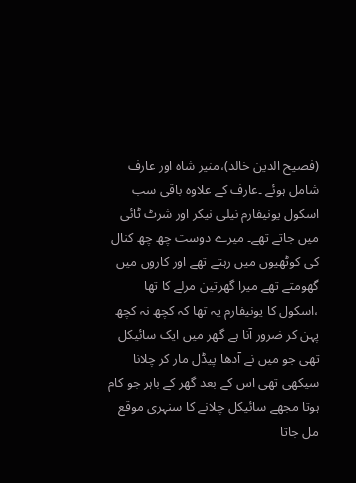(فصیح الدین خالد)،منیر شاہ اور عارف شامل ہوئے ۔عارف کے علاوہ باقی سب اسکول یونیفارم نیلی نیکر اور شرٹ ٹائی میں جاتے تھے۔ میرے دوست چھ چھ کنال کی کوٹھیوں میں رہتے تھے اور کاروں میں گھومتے تھے میرا گھرتین مرلے کا تھا ،اسکول کا یونیفارم یہ تھا کہ کچھ نہ کچھ پہن کر ضرور آنا ہے گھر میں ایک سائیکل تھی جو میں نے آدھا پیڈل مار کر چلانا سیکھی تھی اس کے بعد گھر کے باہر جو کام ہوتا مجھے سائیکل چلانے کا سنہری موقع مل جاتا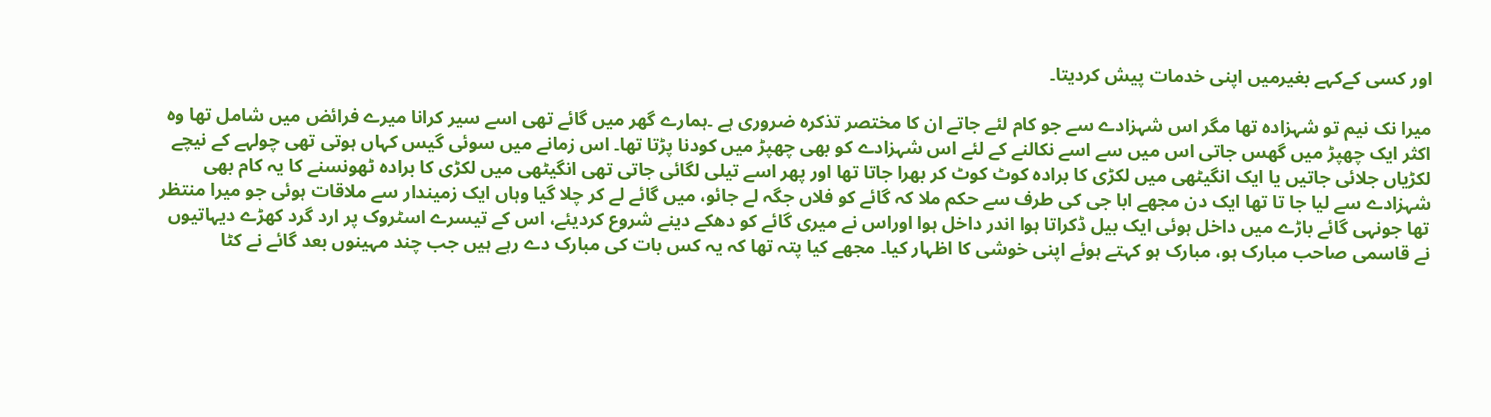اور کسی کےکہے بغیرمیں اپنی خدمات پیش کردیتا۔

میرا نک نیم تو شہزادہ تھا مگر اس شہزادے سے جو کام لئے جاتے ان کا مختصر تذکرہ ضروری ہے ۔ہمارے گھر میں گائے تھی اسے سیر کرانا میرے فرائض میں شامل تھا وہ اکثر ایک چھپڑ میں گھس جاتی اس میں سے اسے نکالنے کے لئے اس شہزادے کو بھی چھپڑ میں کودنا پڑتا تھا۔ اس زمانے میں سوئی گیس کہاں ہوتی تھی چولہے کے نیچے لکڑیاں جلائی جاتیں یا ایک انگیٹھی میں لکڑی کا برادہ کوٹ کوٹ کر بھرا جاتا تھا اور پھر اسے تیلی لگائی جاتی تھی انگیٹھی میں لکڑی کا برادہ ٹھونسنے کا یہ کام بھی شہزادے سے لیا جا تا تھا ایک دن مجھے ابا جی کی طرف سے حکم ملا کہ گائے کو فلاں جگہ لے جائو، میں گائے لے کر چلا گیا وہاں ایک زمیندار سے ملاقات ہوئی جو میرا منتظر تھا جونہی گائے باڑے میں داخل ہوئی ایک بیل ڈکراتا ہوا اندر داخل ہوا اوراس نے میری گائے کو دھکے دینے شروع کردیئے، اس کے تیسرے اسٹروک پر ارد گرد کھڑے دیہاتیوں نے قاسمی صاحب مبارک ہو، مبارک ہو کہتے ہوئے اپنی خوشی کا اظہار کیا۔ مجھے کیا پتہ تھا کہ یہ کس بات کی مبارک دے رہے ہیں جب چند مہینوں بعد گائے نے کٹا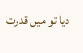دیا تو میں قدرت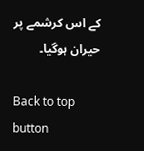کے اس کرشمے پر حیران ہوگیا۔

Back to top button